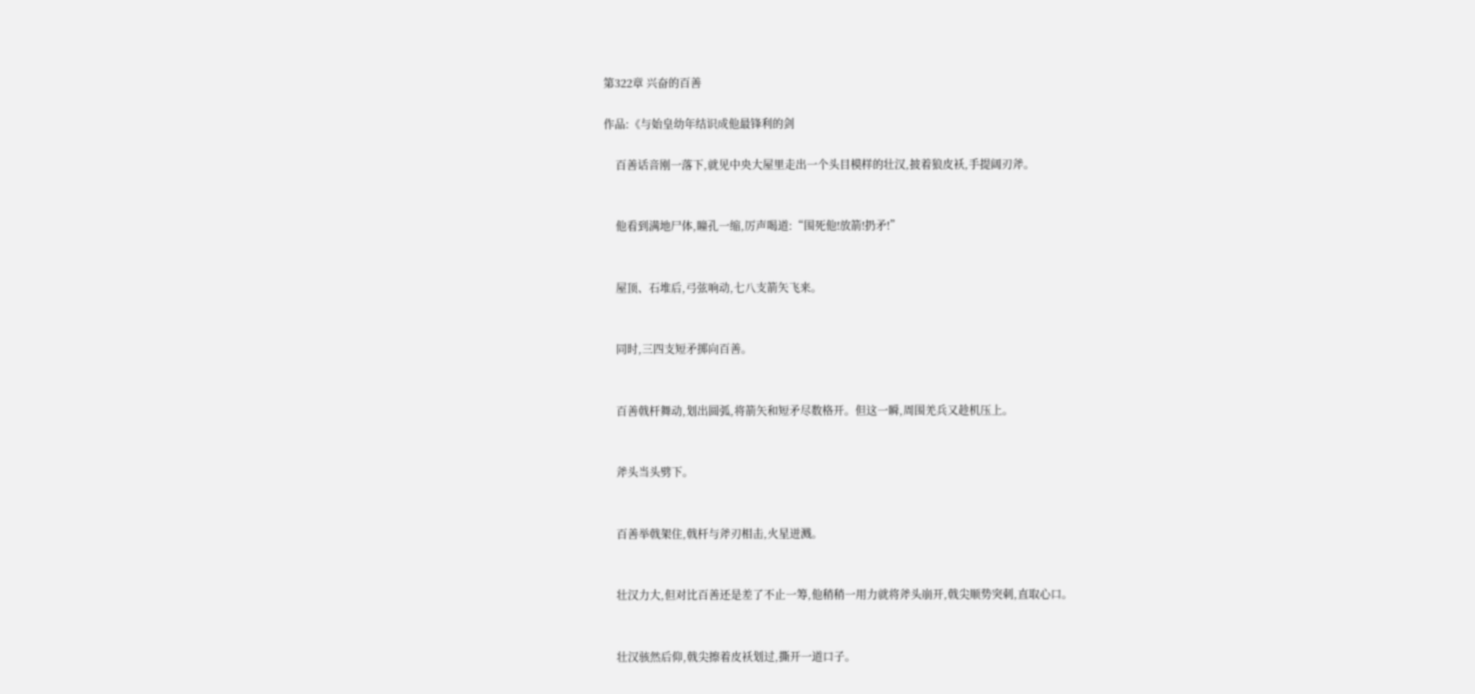第322章 兴奋的百善

作品:《与始皇幼年结识成他最锋利的剑

    百善话音刚一落下,就见中央大屋里走出一个头目模样的壮汉,披着狼皮袄,手提阔刃斧。


    他看到满地尸体,瞳孔一缩,厉声喝道:“围死他!放箭!扔矛!”


    屋顶、石堆后,弓弦响动,七八支箭矢飞来。


    同时,三四支短矛掷向百善。


    百善戟杆舞动,划出圆弧,将箭矢和短矛尽数格开。但这一瞬,周围羌兵又趁机压上。


    斧头当头劈下。


    百善举戟架住,戟杆与斧刃相击,火星迸溅。


    壮汉力大,但对比百善还是差了不止一筹,他稍稍一用力就将斧头崩开,戟尖顺势突刺,直取心口。


    壮汉骇然后仰,戟尖擦着皮袄划过,撕开一道口子。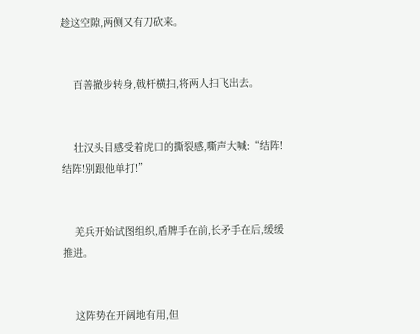趁这空隙,两侧又有刀砍来。


    百善撤步转身,戟杆横扫,将两人扫飞出去。


    壮汉头目感受着虎口的撕裂感,嘶声大喊:“结阵!结阵!别跟他单打!”


    羌兵开始试图组织,盾牌手在前,长矛手在后,缓缓推进。


    这阵势在开阔地有用,但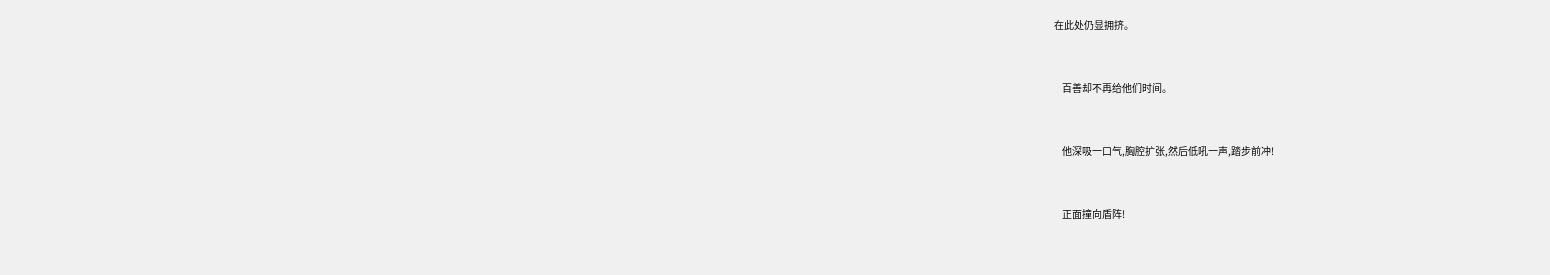在此处仍显拥挤。


    百善却不再给他们时间。


    他深吸一口气,胸腔扩张,然后低吼一声,踏步前冲!


    正面撞向盾阵!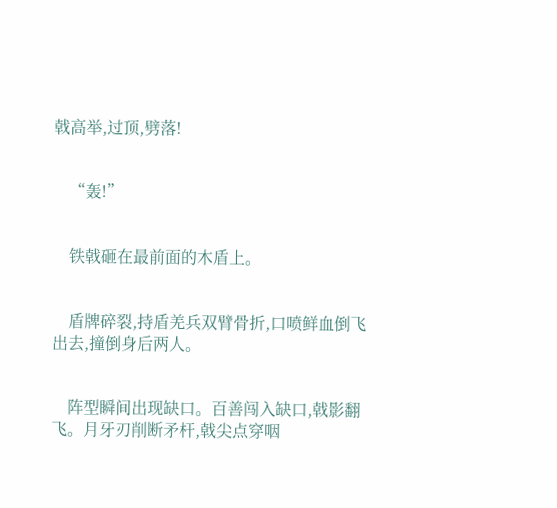戟高举,过顶,劈落!


    “轰!”


    铁戟砸在最前面的木盾上。


    盾牌碎裂,持盾羌兵双臂骨折,口喷鲜血倒飞出去,撞倒身后两人。


    阵型瞬间出现缺口。百善闯入缺口,戟影翻飞。月牙刃削断矛杆,戟尖点穿咽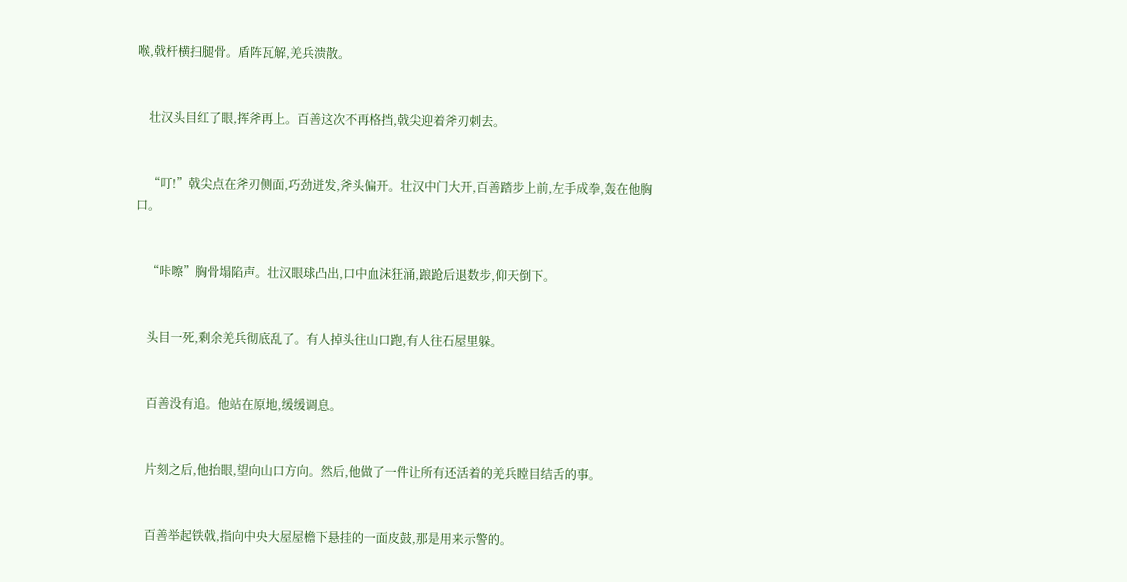喉,戟杆横扫腿骨。盾阵瓦解,羌兵溃散。


    壮汉头目红了眼,挥斧再上。百善这次不再格挡,戟尖迎着斧刃刺去。


    “叮!”戟尖点在斧刃侧面,巧劲迸发,斧头偏开。壮汉中门大开,百善踏步上前,左手成拳,轰在他胸口。


    “咔嚓”胸骨塌陷声。壮汉眼球凸出,口中血沫狂涌,踉跄后退数步,仰天倒下。


    头目一死,剩余羌兵彻底乱了。有人掉头往山口跑,有人往石屋里躲。


    百善没有追。他站在原地,缓缓调息。


    片刻之后,他抬眼,望向山口方向。然后,他做了一件让所有还活着的羌兵瞠目结舌的事。


    百善举起铁戟,指向中央大屋屋檐下悬挂的一面皮鼓,那是用来示警的。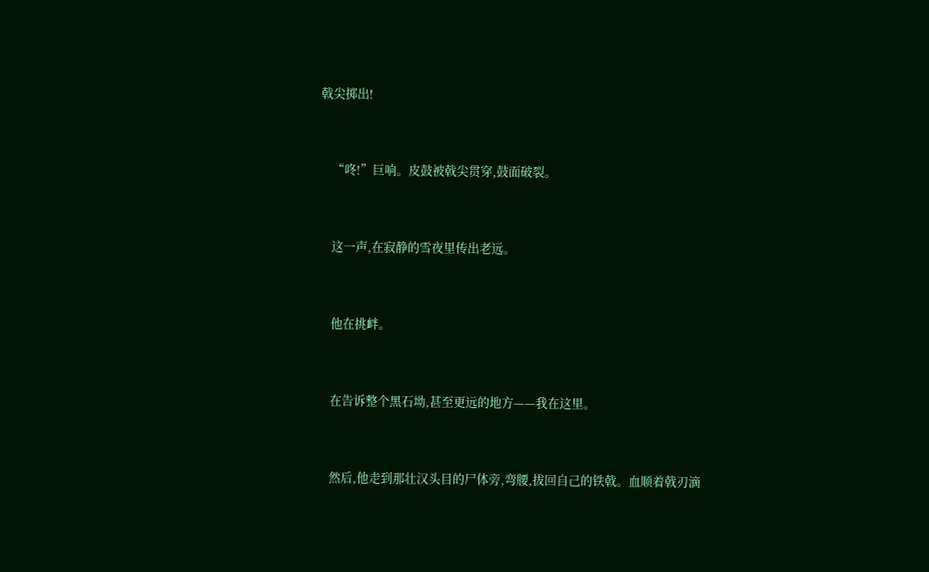戟尖掷出!


    “咚!”巨响。皮鼓被戟尖贯穿,鼓面破裂。


    这一声,在寂静的雪夜里传出老远。


    他在挑衅。


    在告诉整个黑石坳,甚至更远的地方——我在这里。


    然后,他走到那壮汉头目的尸体旁,弯腰,拔回自己的铁戟。血顺着戟刃滴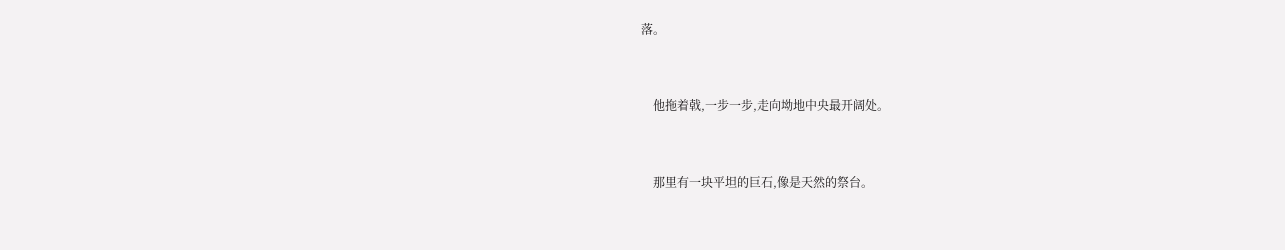落。


    他拖着戟,一步一步,走向坳地中央最开阔处。


    那里有一块平坦的巨石,像是天然的祭台。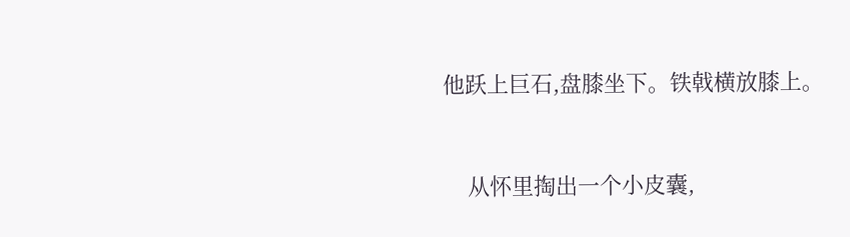他跃上巨石,盘膝坐下。铁戟横放膝上。


    从怀里掏出一个小皮囊,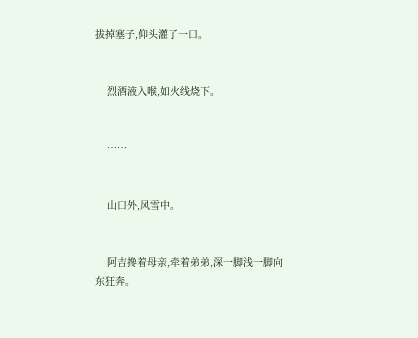拔掉塞子,仰头灌了一口。


    烈酒液入喉,如火线烧下。


    ……


    山口外,风雪中。


    阿吉搀着母亲,牵着弟弟,深一脚浅一脚向东狂奔。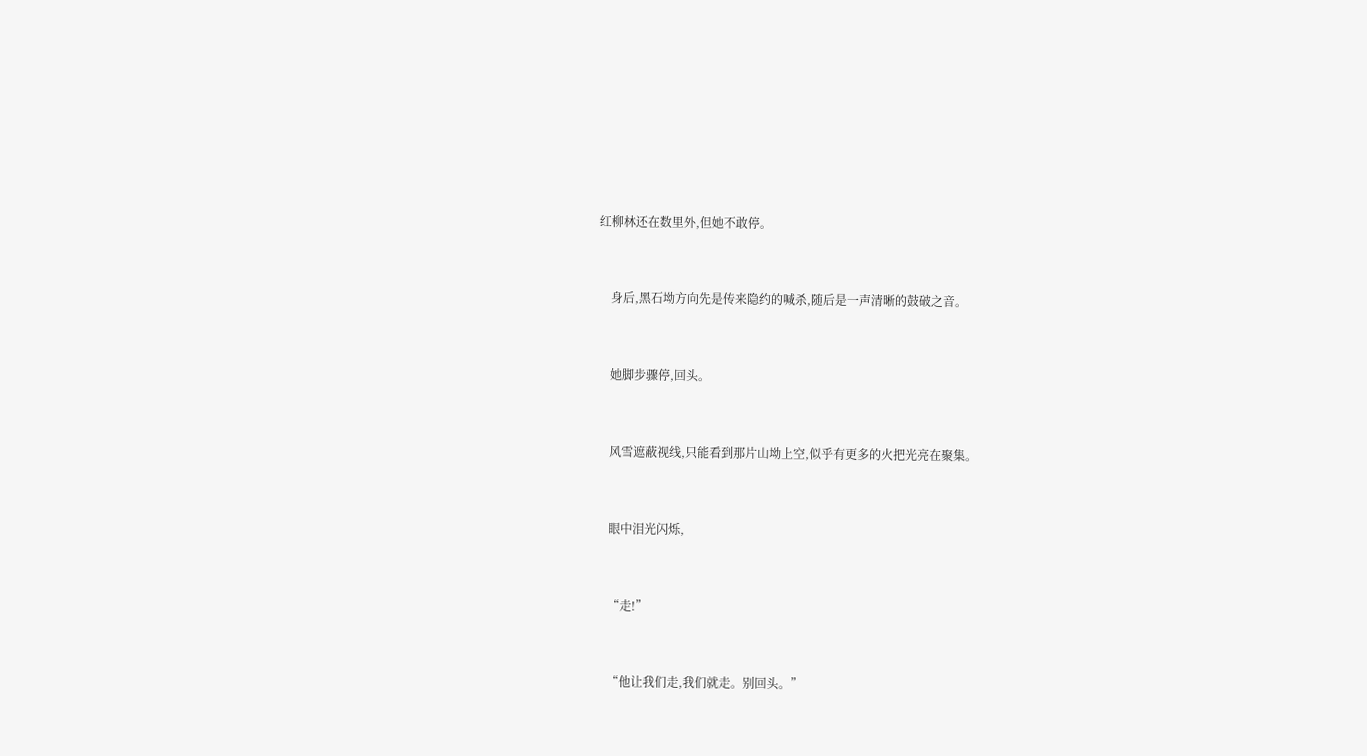红柳林还在数里外,但她不敢停。


    身后,黑石坳方向先是传来隐约的喊杀,随后是一声清晰的鼓破之音。


    她脚步骤停,回头。


    风雪遮蔽视线,只能看到那片山坳上空,似乎有更多的火把光亮在聚集。


    眼中泪光闪烁,


    “走!”


    “他让我们走,我们就走。别回头。”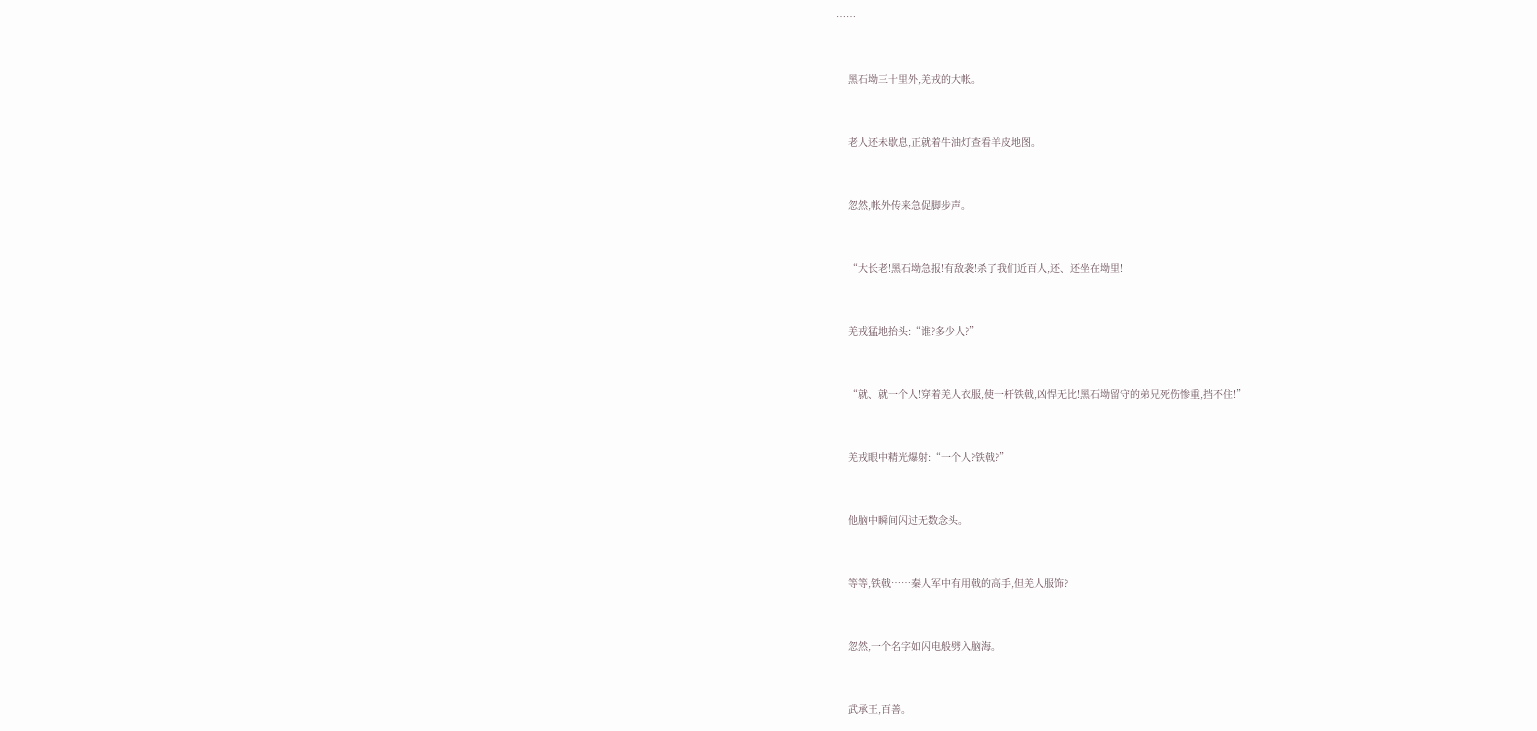……


    黑石坳三十里外,羌戎的大帐。


    老人还未歇息,正就着牛油灯查看羊皮地图。


    忽然,帐外传来急促脚步声。


    “大长老!黑石坳急报!有敌袭!杀了我们近百人,还、还坐在坳里!


    羌戎猛地抬头:“谁?多少人?”


    “就、就一个人!穿着羌人衣服,使一杆铁戟,凶悍无比!黑石坳留守的弟兄死伤惨重,挡不住!”


    羌戎眼中精光爆射:“一个人?铁戟?”


    他脑中瞬间闪过无数念头。


    等等,铁戟……秦人军中有用戟的高手,但羌人服饰?


    忽然,一个名字如闪电般劈入脑海。


    武承王,百善。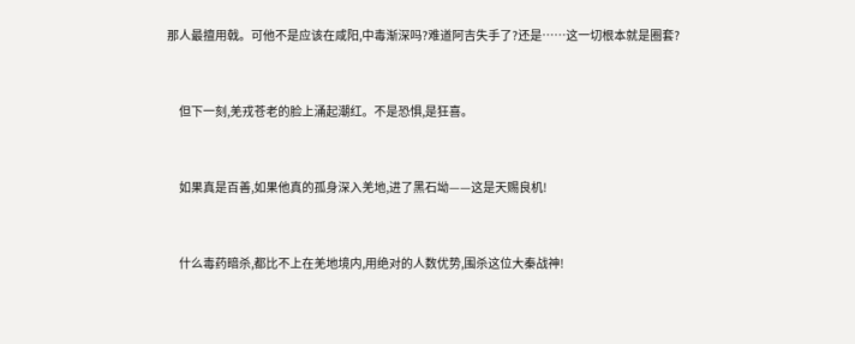那人最擅用戟。可他不是应该在咸阳,中毒渐深吗?难道阿吉失手了?还是……这一切根本就是圈套?


    但下一刻,羌戎苍老的脸上涌起潮红。不是恐惧,是狂喜。


    如果真是百善,如果他真的孤身深入羌地,进了黑石坳——这是天赐良机!


    什么毒药暗杀,都比不上在羌地境内,用绝对的人数优势,围杀这位大秦战神!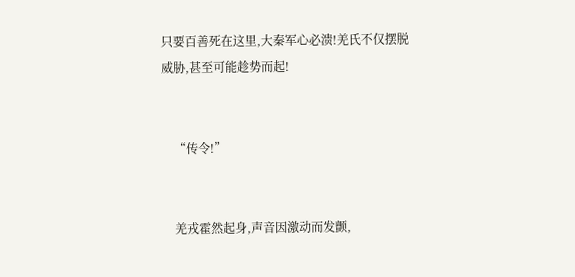只要百善死在这里,大秦军心必溃!羌氏不仅摆脱威胁,甚至可能趁势而起!


    “传令!”


    羌戎霍然起身,声音因激动而发颤,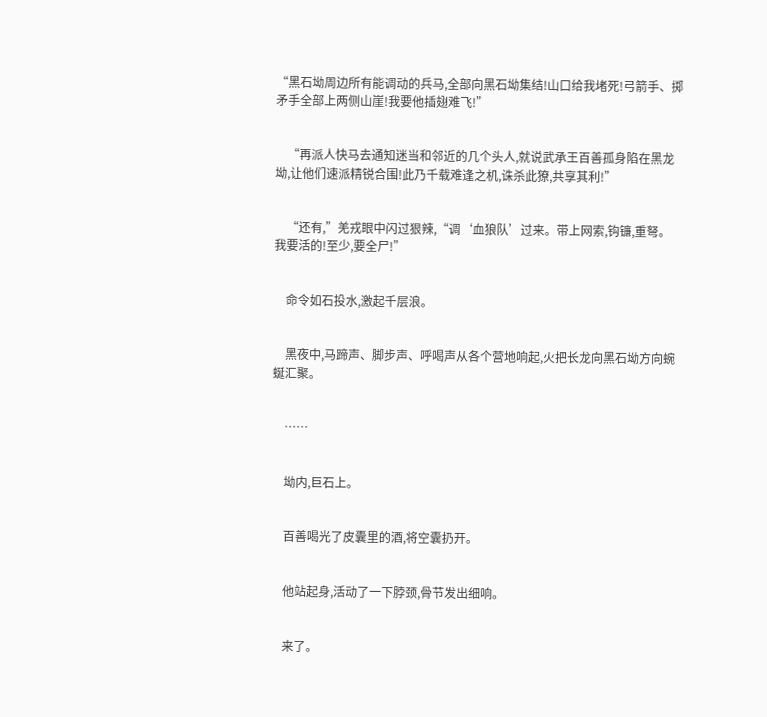“黑石坳周边所有能调动的兵马,全部向黑石坳集结!山口给我堵死!弓箭手、掷矛手全部上两侧山崖!我要他插翅难飞!”


    “再派人快马去通知迷当和邻近的几个头人,就说武承王百善孤身陷在黑龙坳,让他们速派精锐合围!此乃千载难逢之机,诛杀此獠,共享其利!”


    “还有,”羌戎眼中闪过狠辣,“调‘血狼队’过来。带上网索,钩镰,重弩。我要活的!至少,要全尸!”


    命令如石投水,激起千层浪。


    黑夜中,马蹄声、脚步声、呼喝声从各个营地响起,火把长龙向黑石坳方向蜿蜒汇聚。


    ……


    坳内,巨石上。


    百善喝光了皮囊里的酒,将空囊扔开。


    他站起身,活动了一下脖颈,骨节发出细响。


    来了。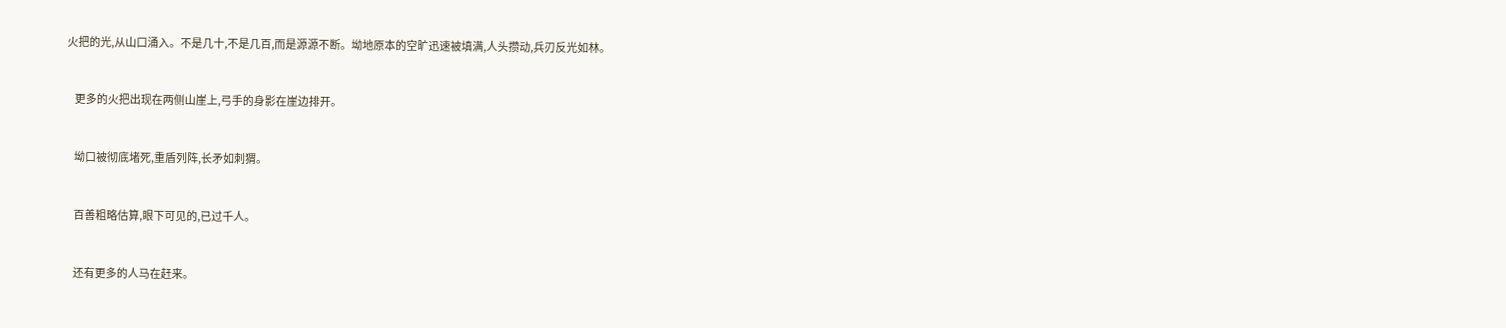火把的光,从山口涌入。不是几十,不是几百,而是源源不断。坳地原本的空旷迅速被填满,人头攒动,兵刃反光如林。


    更多的火把出现在两侧山崖上,弓手的身影在崖边排开。


    坳口被彻底堵死,重盾列阵,长矛如刺猬。


    百善粗略估算,眼下可见的,已过千人。


    还有更多的人马在赶来。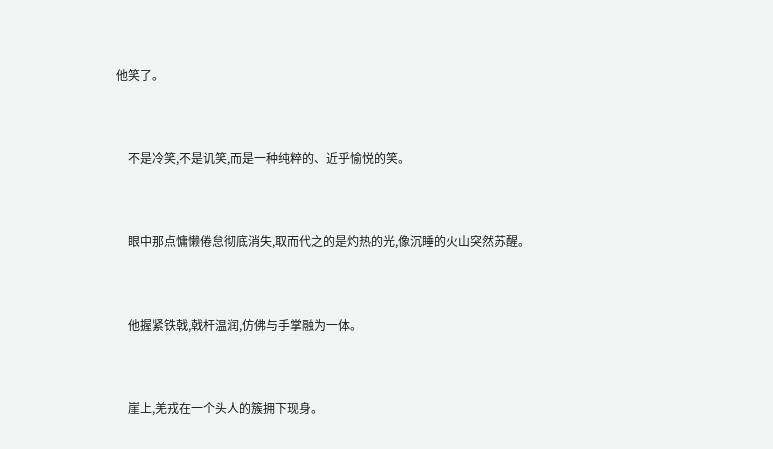他笑了。


    不是冷笑,不是讥笑,而是一种纯粹的、近乎愉悦的笑。


    眼中那点慵懒倦怠彻底消失,取而代之的是灼热的光,像沉睡的火山突然苏醒。


    他握紧铁戟,戟杆温润,仿佛与手掌融为一体。


    崖上,羌戎在一个头人的簇拥下现身。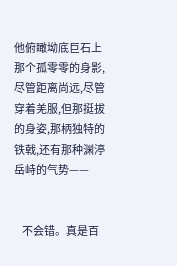他俯瞰坳底巨石上那个孤零零的身影,尽管距离尚远,尽管穿着羌服,但那挺拔的身姿,那柄独特的铁戟,还有那种渊渟岳峙的气势——


    不会错。真是百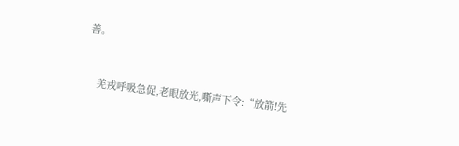善。


    羌戎呼吸急促,老眼放光,嘶声下令:“放箭!先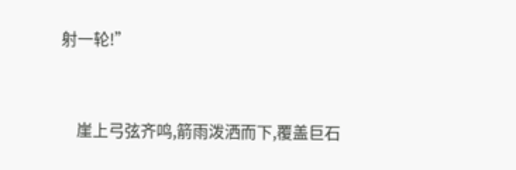射一轮!”


    崖上弓弦齐鸣,箭雨泼洒而下,覆盖巨石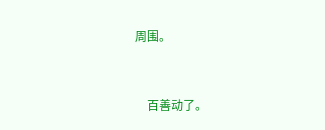周围。


    百善动了。